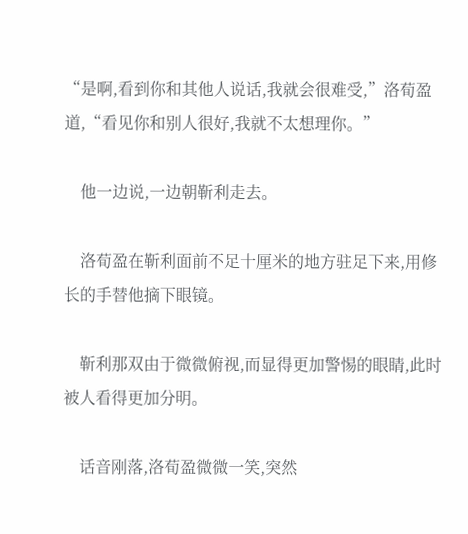“是啊,看到你和其他人说话,我就会很难受,”洛荀盈道,“看见你和别人很好,我就不太想理你。”

    他一边说,一边朝靳利走去。

    洛荀盈在靳利面前不足十厘米的地方驻足下来,用修长的手替他摘下眼镜。

    靳利那双由于微微俯视,而显得更加警惕的眼睛,此时被人看得更加分明。

    话音刚落,洛荀盈微微一笑,突然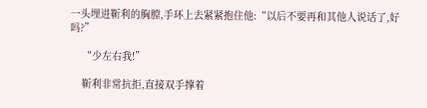一头埋进靳利的胸膛,手环上去紧紧抱住他:“以后不要再和其他人说话了,好吗?”

    “少左右我!”

    靳利非常抗拒,直接双手撑着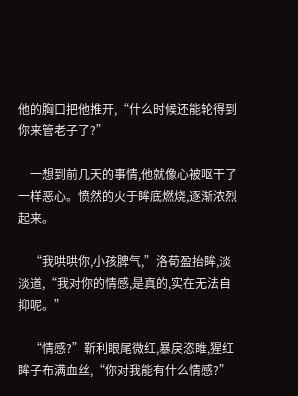他的胸口把他推开,“什么时候还能轮得到你来管老子了?”

    一想到前几天的事情,他就像心被呕干了一样恶心。愤然的火于眸底燃烧,逐渐浓烈起来。

    “我哄哄你,小孩脾气,”洛荀盈抬眸,淡淡道,“我对你的情感,是真的,实在无法自抑呢。”

    “情感?”靳利眼尾微红,暴戾恣睢,猩红眸子布满血丝,“你对我能有什么情感?”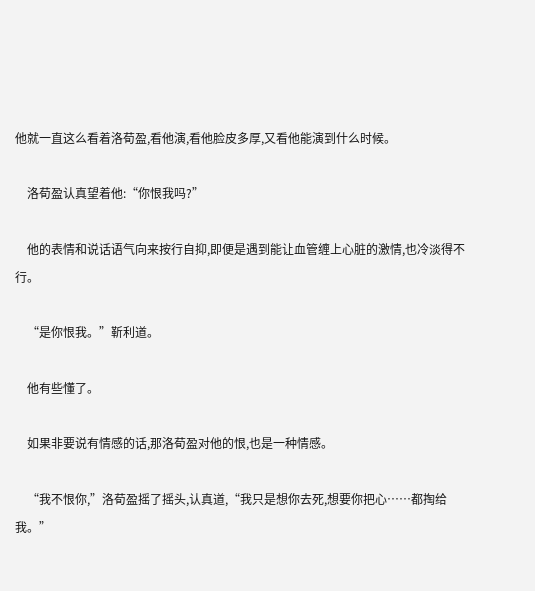他就一直这么看着洛荀盈,看他演,看他脸皮多厚,又看他能演到什么时候。

    洛荀盈认真望着他:“你恨我吗?”

    他的表情和说话语气向来按行自抑,即便是遇到能让血管缠上心脏的激情,也冷淡得不行。

    “是你恨我。”靳利道。

    他有些懂了。

    如果非要说有情感的话,那洛荀盈对他的恨,也是一种情感。

    “我不恨你,”洛荀盈摇了摇头,认真道,“我只是想你去死,想要你把心……都掏给我。”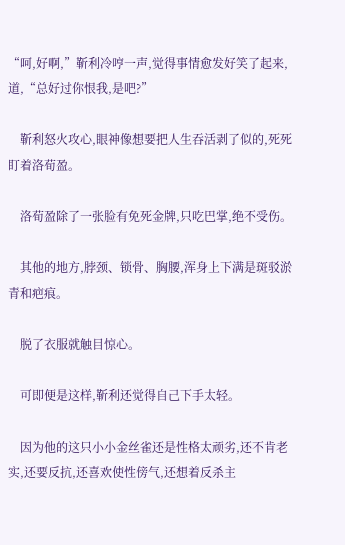“呵,好啊,”靳利冷哼一声,觉得事情愈发好笑了起来,道,“总好过你恨我,是吧?”

    靳利怒火攻心,眼神像想要把人生吞活剥了似的,死死盯着洛荀盈。

    洛荀盈除了一张脸有免死金牌,只吃巴掌,绝不受伤。

    其他的地方,脖颈、锁骨、胸腰,浑身上下满是斑驳淤青和疤痕。

    脱了衣服就触目惊心。

    可即便是这样,靳利还觉得自己下手太轻。

    因为他的这只小小金丝雀还是性格太顽劣,还不肯老实,还要反抗,还喜欢使性傍气,还想着反杀主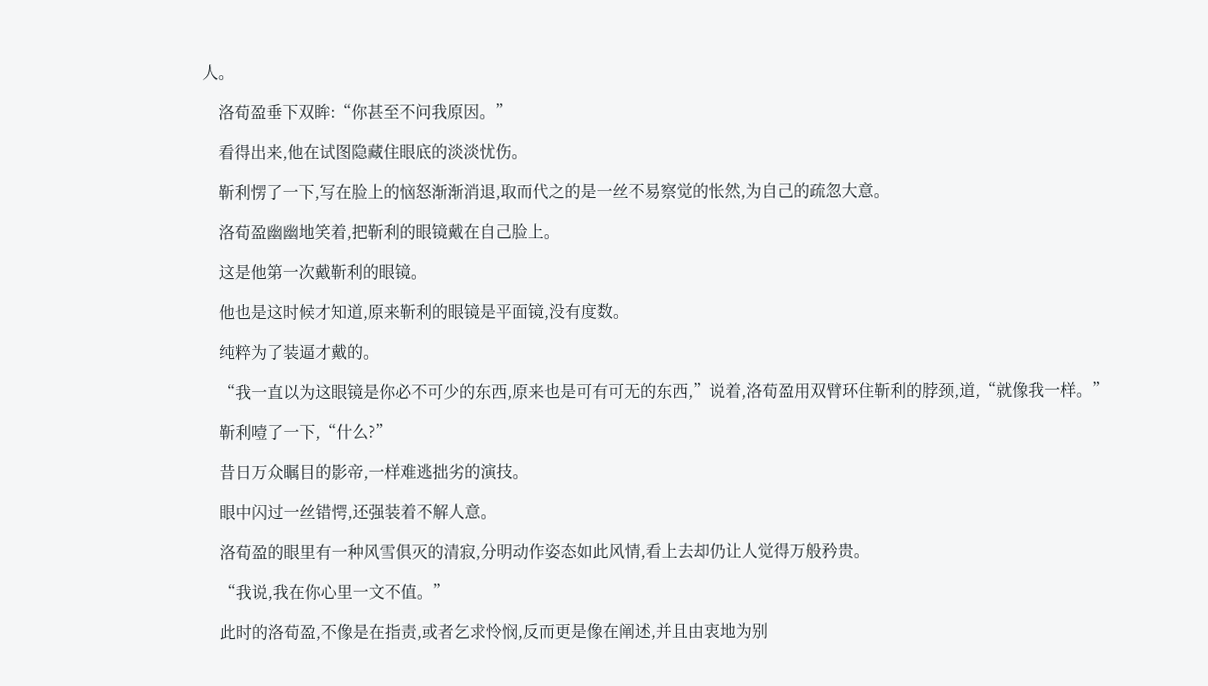人。

    洛荀盈垂下双眸:“你甚至不问我原因。”

    看得出来,他在试图隐藏住眼底的淡淡忧伤。

    靳利愣了一下,写在脸上的恼怒渐渐消退,取而代之的是一丝不易察觉的怅然,为自己的疏忽大意。

    洛荀盈幽幽地笑着,把靳利的眼镜戴在自己脸上。

    这是他第一次戴靳利的眼镜。

    他也是这时候才知道,原来靳利的眼镜是平面镜,没有度数。

    纯粹为了装逼才戴的。

    “我一直以为这眼镜是你必不可少的东西,原来也是可有可无的东西,”说着,洛荀盈用双臂环住靳利的脖颈,道,“就像我一样。”

    靳利噎了一下,“什么?”

    昔日万众瞩目的影帝,一样难逃拙劣的演技。

    眼中闪过一丝错愕,还强装着不解人意。

    洛荀盈的眼里有一种风雪俱灭的清寂,分明动作姿态如此风情,看上去却仍让人觉得万般矜贵。

    “我说,我在你心里一文不值。”

    此时的洛荀盈,不像是在指责,或者乞求怜悯,反而更是像在阐述,并且由衷地为别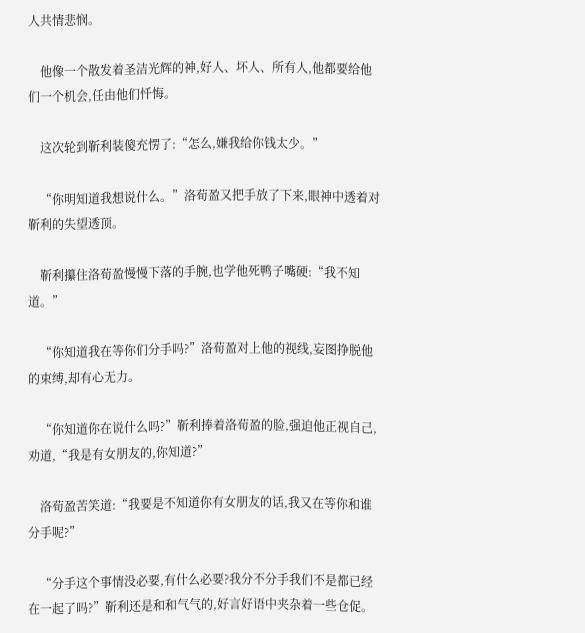人共情悲悯。

    他像一个散发着圣洁光辉的神,好人、坏人、所有人,他都要给他们一个机会,任由他们忏悔。

    这次轮到靳利装傻充愣了:“怎么,嫌我给你钱太少。”

    “你明知道我想说什么。”洛荀盈又把手放了下来,眼神中透着对靳利的失望透顶。

    靳利攥住洛荀盈慢慢下落的手腕,也学他死鸭子嘴硬:“我不知道。”

    “你知道我在等你们分手吗?”洛荀盈对上他的视线,妄图挣脱他的束缚,却有心无力。

    “你知道你在说什么吗?”靳利捧着洛荀盈的脸,强迫他正视自己,劝道,“我是有女朋友的,你知道?”

    洛荀盈苦笑道:“我要是不知道你有女朋友的话,我又在等你和谁分手呢?”

    “分手这个事情没必要,有什么必要?我分不分手我们不是都已经在一起了吗?”靳利还是和和气气的,好言好语中夹杂着一些仓促。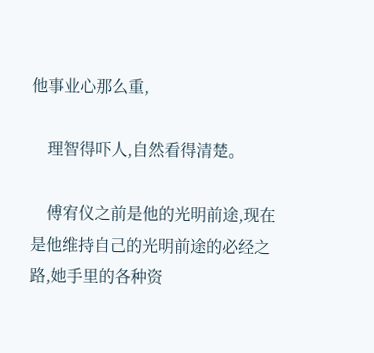他事业心那么重,

    理智得吓人,自然看得清楚。

    傅宥仪之前是他的光明前途,现在是他维持自己的光明前途的必经之路,她手里的各种资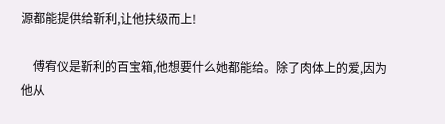源都能提供给靳利,让他扶级而上!

    傅宥仪是靳利的百宝箱,他想要什么她都能给。除了肉体上的爱,因为他从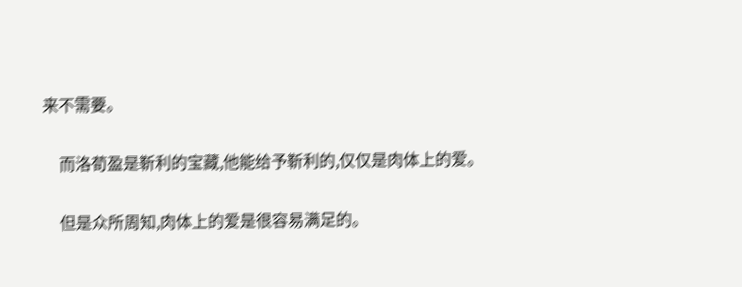来不需要。

    而洛荀盈是靳利的宝藏,他能给予靳利的,仅仅是肉体上的爱。

    但是众所周知,肉体上的爱是很容易满足的。